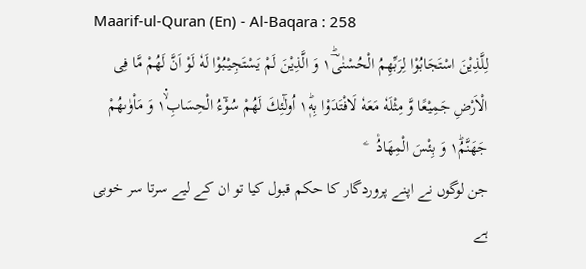Maarif-ul-Quran (En) - Al-Baqara : 258
لِلَّذِیْنَ اسْتَجَابُوْا لِرَبِّهِمُ الْحُسْنٰى١ؔؕ وَ الَّذِیْنَ لَمْ یَسْتَجِیْبُوْا لَهٗ لَوْ اَنَّ لَهُمْ مَّا فِی الْاَرْضِ جَمِیْعًا وَّ مِثْلَهٗ مَعَهٗ لَافْتَدَوْا بِهٖ١ؕ اُولٰٓئِكَ لَهُمْ سُوْٓءُ الْحِسَابِ١ۙ۬ وَ مَاْوٰىهُمْ جَهَنَّمُ١ؕ وَ بِئْسَ الْمِهَادُ۠   ۧ
جن لوگوں نے اپنے پروردگار کا حکم قبول کیا تو ان کے لیے سرتا سر خوبی ہے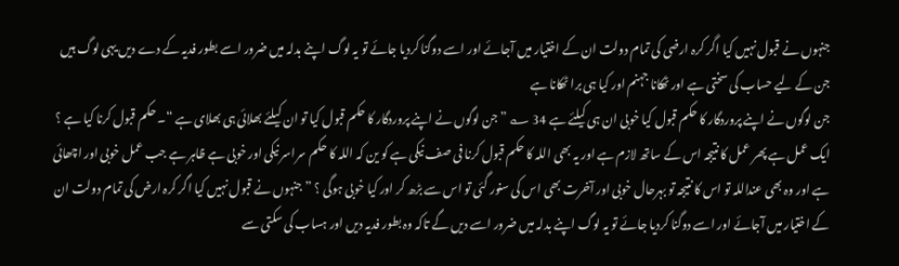جنہوں نے قبول نہیں کیا اگر کرہ ارضی کی تمام دولت ان کے اختیار میں آجائے اور اسے دوگنا کردیا جائے تو یہ لوگ اپنے بدلہ میں ضرور اسے بطور فدیہ کے دے دیں یہی لوگ ہیں جن کے لیے حساب کی سختی ہے اور ٹھکانا جہنم اور کیا ہی برا ٹھکانا ہے
جن لوگوں نے اپنے پروردگار کا حکم قبول کیا خوبی ان ہی کیلئے ہے 34 ؎ ” جن لوگوں نے اپنے پروردگار کا حکم قبول کیا تو ان کیلئے بھلائی ہی بھلای ہے “۔ حکم قبول کرنا کیا ہے ؟ ایک عمل ہے پھر عمل کا نتیجہ اس کے ساتھ لازم ہے اور یہ بھی اللہ کا حکم قبول کرنا فی صف نیکی ہے کو ین کہ اللہ کا حکم سراسر نیکی اور خوبی ہے ظاہر ہے جب عمل خوبی اور اچھائی ہے اور وہ بھی عنداللہ تو اس کا نتیجہ تو بہرحال خوبی اور آخرت بھی اس کی سنور گئی تو اس سے بڑھ کر اور کیا خوبی ہوگی ؟ ” جنہوں نے قبول نہیں کیا اگر کرہ ارض کی تمام دولت ان کے اختیار میں آجائے اور اسے دوگنا کردیا جائے تو یہ لوگ اپنے بدلہ میں ضرور اسے دیں گے تاکہ وہ بطور فدیہ دیں اور ہساب کی سکتی سے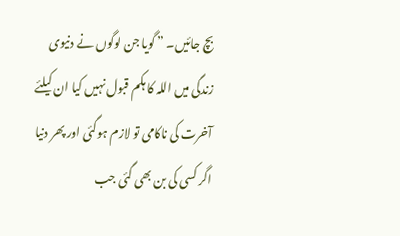بچ جائیں۔ ” گویا جن لوگوں نے دنیوی زندگی میں اللہ کا ہکم قبول نہیں کیا ان کیلئے آخرت کی ناکامی تو لازم ہوگئی اور پھر دنیا اگر کسی کی بن بھی گئی جب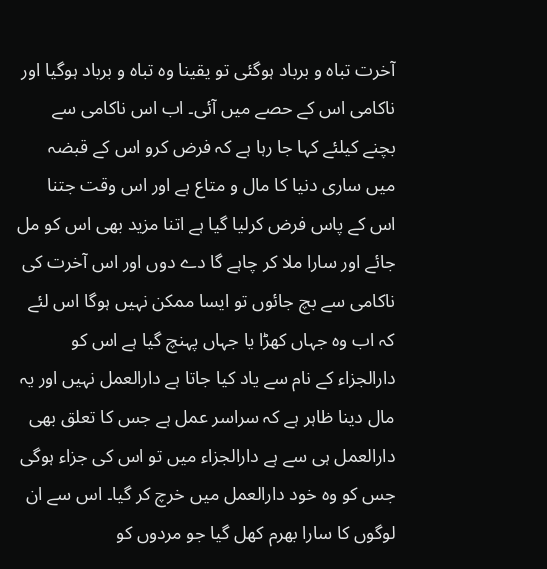آخرت تباہ و برباد ہوگئی تو یقینا وہ تباہ و برباد ہوگیا اور ناکامی اس کے حصے میں آئی۔ اب اس ناکامی سے بچنے کیلئے کہا جا رہا ہے کہ فرض کرو اس کے قبضہ میں ساری دنیا کا مال و متاع ہے اور اس وقت جتنا اس کے پاس فرض کرلیا گیا ہے اتنا مزید بھی اس کو مل جائے اور سارا ملا کر چاہے گا دے دوں اور اس آخرت کی ناکامی سے بچ جائوں تو ایسا ممکن نہیں ہوگا اس لئے کہ اب وہ جہاں کھڑا یا جہاں پہنچ گیا ہے اس کو دارالجزاء کے نام سے یاد کیا جاتا ہے دارالعمل نہیں اور یہ مال دینا ظاہر ہے کہ سراسر عمل ہے جس کا تعلق بھی دارالعمل ہی سے ہے دارالجزاء میں تو اس کی جزاء ہوگی جس کو وہ خود دارالعمل میں خرچ کر گیا۔ اس سے ان لوگوں کا سارا بھرم کھل گیا جو مردوں کو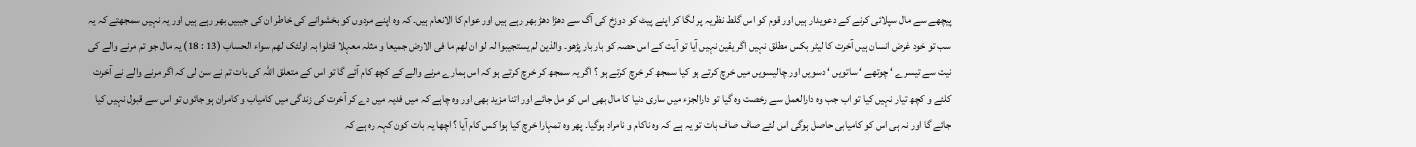پیچھے سے مال سپلائی کرنے کے دعویدار ہیں اور قوم کو اس گلط نظریہ پر لگا کر اپنے پیٹ کو دوزخ کی آگ سے دھڑا دھڑ بھر رہے ہیں اور عوام کا الانعام ہیں۔ کہ وہ اپنے مردوں کو بخشوانے کی خاطر ان کی جیبیں بھر رہے ہیں اور یہ نہیں سمجھتے کہ یہ سب تو خود غرض انسان ہیں آخرت کا لیٹر بکس مطلق نہیں اگر یقین نہیں آیا تو آیت کے اس حصہ کو بار بار پڑھو۔ والذین لم یستجیبوا لہ لو ان لھم ما فی الارض جمیعا و مثلہ معہلا قتلوا بہ اولئک لھم سواء الحساب (13 : 18) یہ مال جو تم مرنے والے کی نیت سے تیسرے ‘ چوتھے ‘ ساتویں ‘ دسویں اور چالیسویں میں خرچ کرتے ہو کیا سمجھ کر خرچ کرتے ہو ؟ اگر یہ سمجھ کر خرچ کرتے ہو کہ اس ہمارے مرنے والے کے کچھ کام آئے گا تو اس کے متعلق اللہ کی بات تم نے سن لی کہ اگر مرنے والے نے آخرت کلئے و کچھ تیار نہیں کیا تو اب جب وہ دارالعمل سے رخصت وہ گیا تو دارالجزء میں ساری دنیا کا مال بھی اس کو مل جائے اور اتنا مزید بھی اور وہ چاہے کہ میں فدیہ میں دے کر آخرت کی زندگی میں کامیاب و کامران ہو جائوں تو اس سے قبول نہیں کیا جائے گا اور نہ ہی اس کو کامیابی حاصل ہوگی اس لئے صاف صاف بات تو یہ ہے کہ وہ ناکام و نامراد ہوگیا۔ پھر وہ تمہارا خرچ کیا ہوا کس کام آیا ؟ اچھا یہ بات کون کہہ رہ ہے کہ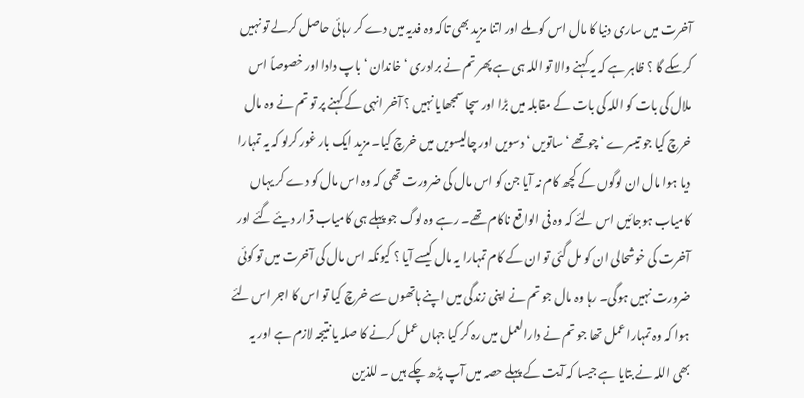آخرت میں ساری دنیا کا مال اس کو ملے اور اتنا مزید بھی تاکہ وہ فدیہ میں دے کر رہائی حاصل کرلے تو نہیں کرسکے گا ؟ ظاہر ہے کہ یہ کہنے والا تو اللہ ہی ہے پھر تم نے برادری ‘ خاندان ‘ باپ دادا اور خصوصاً اس ملال کی بات کو اللہ کی بات کے مقابلہ میں بڑا اور سچا سمجھایا نہیں ؟ آخر انہی کے کہنے پر تو تم نے وہ مال خرچ کیا جو تیسرے ‘ چوتھے ‘ ساتویں ‘ دسویں اور چالیسویں میں خرچ کیا۔ مزید ایک بار غور کرلو کہ یہ تمہارا دیا ہوا مال ان لوگوں کے کچھ کام نہ آیا جن کو اس مال کی ضرورت تھی کہ وہ اس مال کو دے کر یہاں کامیاب ہوجائیں اس لئے کہ وہ فی الواقع ناکام تھے۔ رہے وہ لوگ جو پہلے ہی کامیاب قرار دیئے گئے اور آخرت کی خوشحالی ان کو مل گئی تو ان کے کام تمہارا یہ مال کیسے آیا ؟ کیونکہ اس مال کی آخرت میں تو کوئی ضرورت نہیں ہوگی۔ رہا وہ مال جو تم نے اپنی زندگی میں اپنے ہاتھوں سے خرچ کیا تو اس کا اجر اس لئے ہوا کہ وہ تمہارا عمل تھا جو تم نے دارالعمل میں رہ کر کیا جہاں عمل کرنے کا صلہ یا نتیجہ لازم ہے اور یہ بھی اللہ نے بتایا ہے جیسا کہ آیت کے پہلے حصہ میں آپ پڑھ چکے ہیں ۔ للذین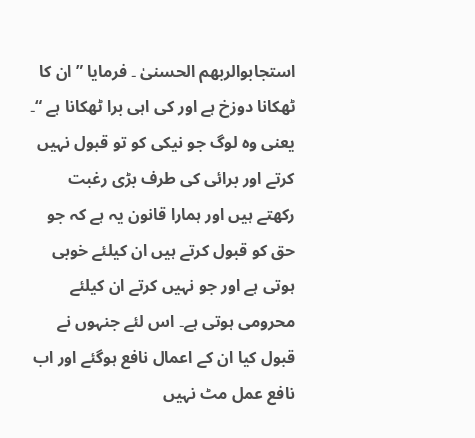استجابوالربھم الحسنیٰ ۔ فرمایا ” ان کا ٹھکانا دوزخ ہے اور کی اہی برا ٹھکانا ہے “۔ یعنی وہ لوگ جو نیکی کو تو قبول نہیں کرتے اور برائی کی طرف بڑی رغبت رکھتے ہیں اور ہمارا قانون یہ ہے کہ جو حق کو قبول کرتے ہیں ان کیلئے خوبی ہوتی ہے اور جو نہیں کرتے ان کیلئے محرومی ہوتی ہے۔ اس لئے جنہوں نے قبول کیا ان کے اعمال نافع ہوگئے اور اب نافع عمل مٹ نہیں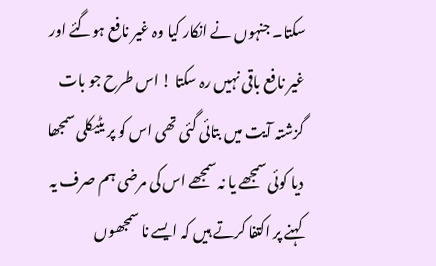سکتا۔ جنہوں نے انکار کیا وہ غیر نافع ہوگئے اور غیر نافع باقی نہیں رہ سکتا ! اس طرح جو بات گزشتہ آیت میں بتائی گئی تھی اس کو پر یٹیکلی سمجھا دیا کوئی سمجھے یا نہ سمجھے اس کی مرضی ہم صرف یہ کہنے پر اکتفا کرتے ہیں کہ ایسے نا سمجھوں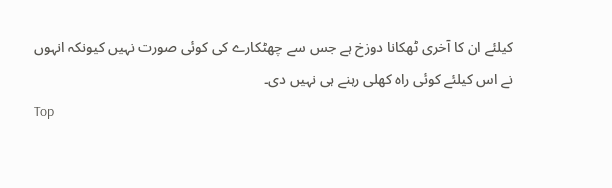کیلئے ان کا آخری ٹھکانا دوزخ ہے جس سے چھٹکارے کی کوئی صورت نہیں کیونکہ انہوں نے اس کیلئے کوئی راہ کھلی رہنے ہی نہیں دی۔
Top